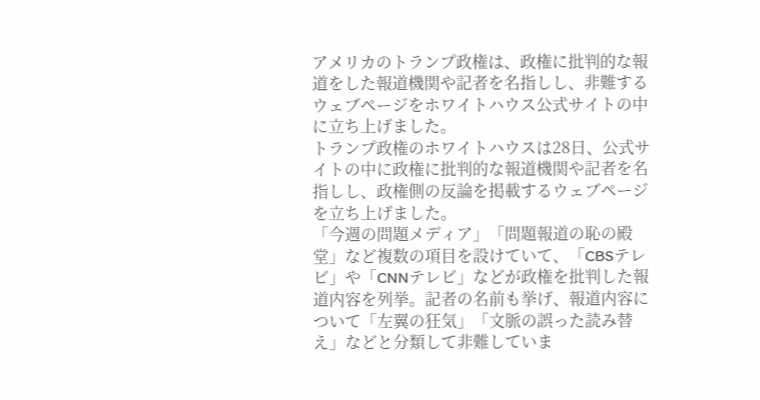アメリカのトランプ政権は、政権に批判的な報道をした報道機関や記者を名指しし、非難するウェブページをホワイトハウス公式サイトの中に立ち上げました。
トランプ政権のホワイトハウスは28日、公式サイトの中に政権に批判的な報道機関や記者を名指しし、政権側の反論を掲載するウェブページを立ち上げました。
「今週の問題メディア」「問題報道の恥の殿堂」など複数の項目を設けていて、「CBSテレビ」や「CNNテレビ」などが政権を批判した報道内容を列挙。記者の名前も挙げ、報道内容について「左翼の狂気」「文脈の誤った読み替え」などと分類して非難していま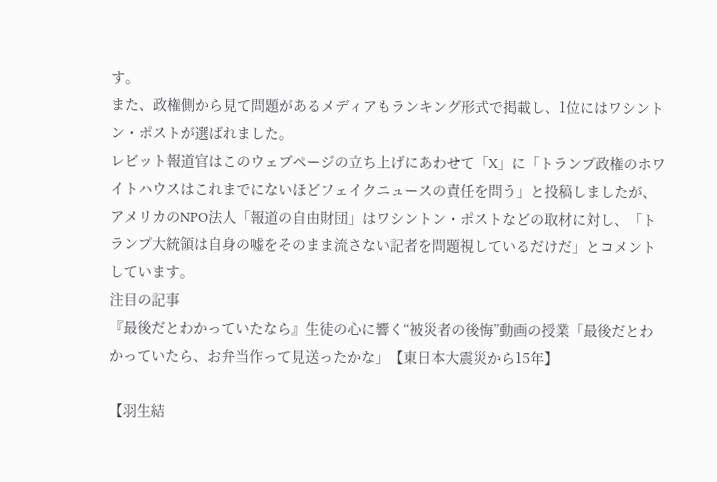す。
また、政権側から見て問題があるメディアもランキング形式で掲載し、1位にはワシントン・ポストが選ばれました。
レビット報道官はこのウェブページの立ち上げにあわせて「X」に「トランプ政権のホワイトハウスはこれまでにないほどフェイクニュースの責任を問う」と投稿しましたが、アメリカのNPO法人「報道の自由財団」はワシントン・ポストなどの取材に対し、「トランプ大統領は自身の嘘をそのまま流さない記者を問題視しているだけだ」とコメントしています。
注目の記事
『最後だとわかっていたなら』生徒の心に響く“被災者の後悔”動画の授業「最後だとわかっていたら、お弁当作って見送ったかな」【東日本大震災から15年】

【羽生結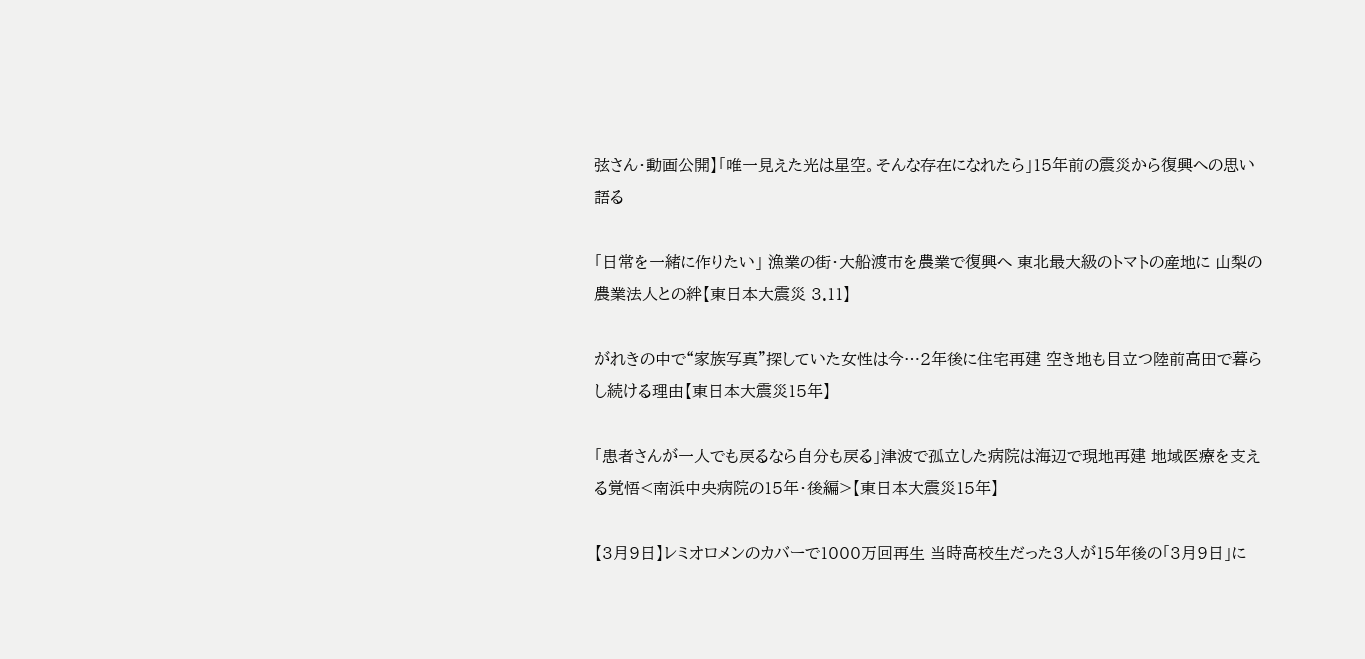弦さん・動画公開】「唯一見えた光は星空。そんな存在になれたら」15年前の震災から復興への思い語る

「日常を一緒に作りたい」 漁業の街・大船渡市を農業で復興へ 東北最大級のトマトの産地に 山梨の農業法人との絆【東日本大震災 3.11】

がれきの中で“家族写真”探していた女性は今…2年後に住宅再建 空き地も目立つ陸前高田で暮らし続ける理由【東日本大震災15年】

「患者さんが一人でも戻るなら自分も戻る」津波で孤立した病院は海辺で現地再建 地域医療を支える覚悟<南浜中央病院の15年・後編>【東日本大震災15年】

【3月9日】レミオロメンのカバーで1000万回再生 当時高校生だった3人が15年後の「3月9日」に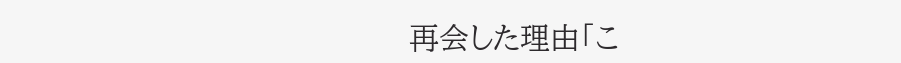再会した理由「こ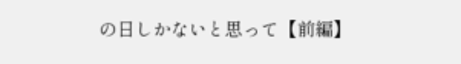の日しかないと思って【前編】